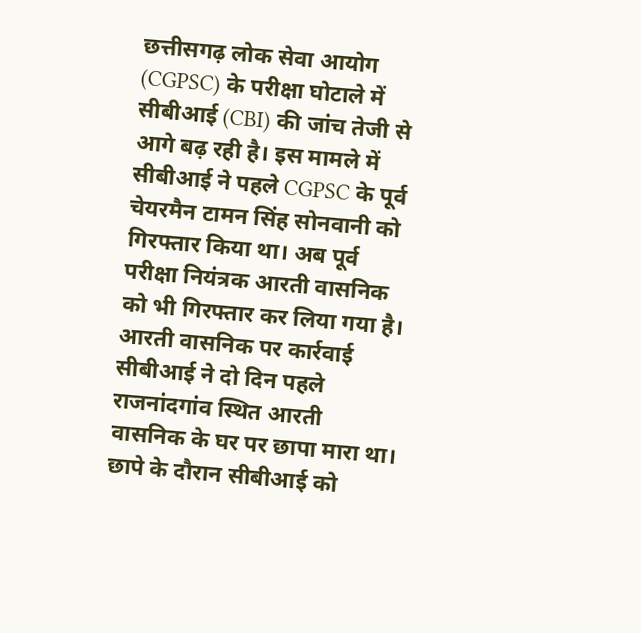छत्तीसगढ़ लोक सेवा आयोग (CGPSC) के परीक्षा घोटाले में सीबीआई (CBI) की जांच तेजी से आगे बढ़ रही है। इस मामले में सीबीआई ने पहले CGPSC के पूर्व चेयरमैन टामन सिंह सोनवानी को गिरफ्तार किया था। अब पूर्व परीक्षा नियंत्रक आरती वासनिक को भी गिरफ्तार कर लिया गया है।
आरती वासनिक पर कार्रवाई
सीबीआई ने दो दिन पहले राजनांदगांव स्थित आरती वासनिक के घर पर छापा मारा था। छापे के दौरान सीबीआई को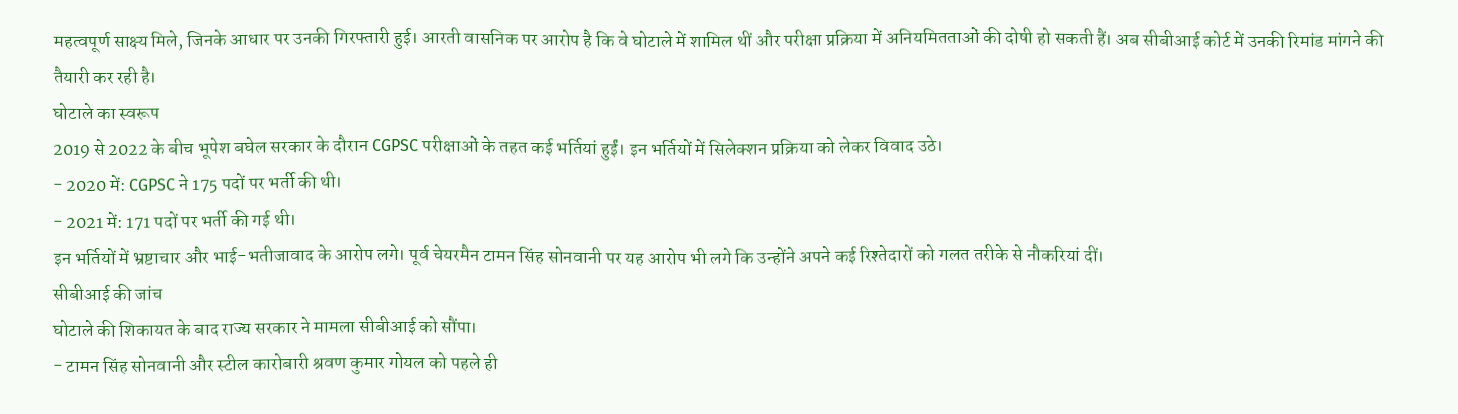महत्वपूर्ण साक्ष्य मिले, जिनके आधार पर उनकी गिरफ्तारी हुई। आरती वासनिक पर आरोप है कि वे घोटाले में शामिल थीं और परीक्षा प्रक्रिया में अनियमितताओं की दोषी हो सकती हैं। अब सीबीआई कोर्ट में उनकी रिमांड मांगने की तैयारी कर रही है।
घोटाले का स्वरूप
2019 से 2022 के बीच भूपेश बघेल सरकार के दौरान CGPSC परीक्षाओं के तहत कई भर्तियां हुईं। इन भर्तियों में सिलेक्शन प्रक्रिया को लेकर विवाद उठे।
- 2020 में: CGPSC ने 175 पदों पर भर्ती की थी।
- 2021 में: 171 पदों पर भर्ती की गई थी।
इन भर्तियों में भ्रष्टाचार और भाई-भतीजावाद के आरोप लगे। पूर्व चेयरमैन टामन सिंह सोनवानी पर यह आरोप भी लगे कि उन्होंने अपने कई रिश्तेदारों को गलत तरीके से नौकरियां दीं।
सीबीआई की जांच
घोटाले की शिकायत के बाद राज्य सरकार ने मामला सीबीआई को सौंपा।
- टामन सिंह सोनवानी और स्टील कारोबारी श्रवण कुमार गोयल को पहले ही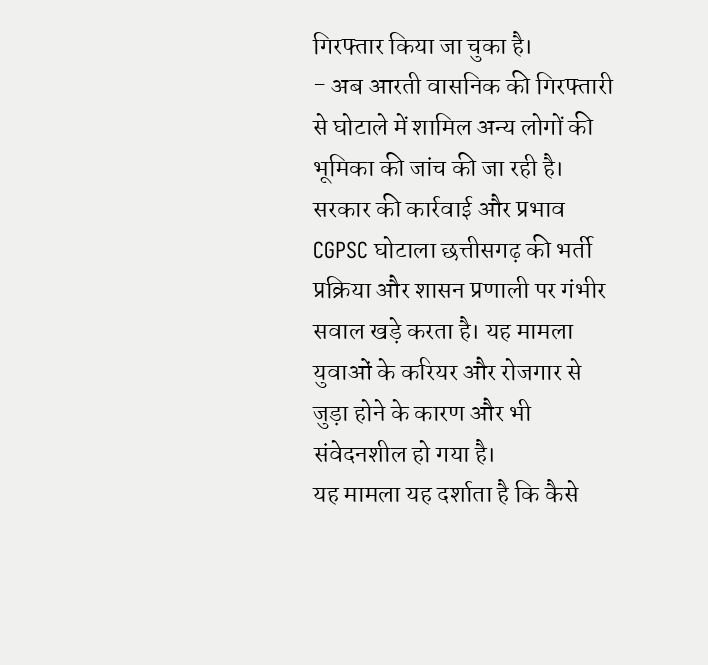गिरफ्तार किया जा चुका है।
- अब आरती वासनिक की गिरफ्तारी से घोटाले में शामिल अन्य लोगों की भूमिका की जांच की जा रही है।
सरकार की कार्रवाई और प्रभाव
CGPSC घोटाला छत्तीसगढ़ की भर्ती प्रक्रिया और शासन प्रणाली पर गंभीर सवाल खड़े करता है। यह मामला युवाओं के करियर और रोजगार से जुड़ा होने के कारण और भी संवेदनशील हो गया है।
यह मामला यह दर्शाता है कि कैसे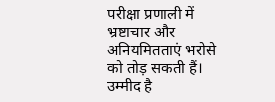परीक्षा प्रणाली में भ्रष्टाचार और अनियमितताएं भरोसे को तोड़ सकती हैं। उम्मीद है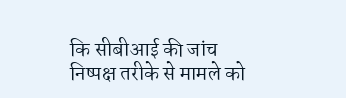कि सीबीआई की जांच निष्पक्ष तरीके से मामले को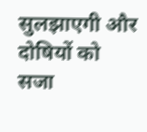सुलझाएगी और दोषियों को सजा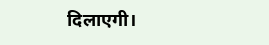दिलाएगी।